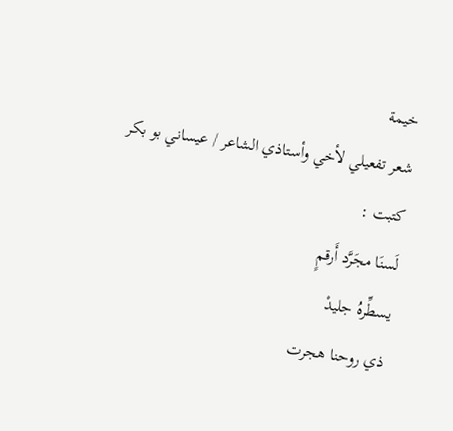خيمة
شعر تفعيلي لأخي وأستاذي الشاعر / عيساني بو بكر
كتبت :
لَسنَا مجَرَّد أَرقمٍ
يسطِّرهُ جليدْ
ذي روحنا هجرت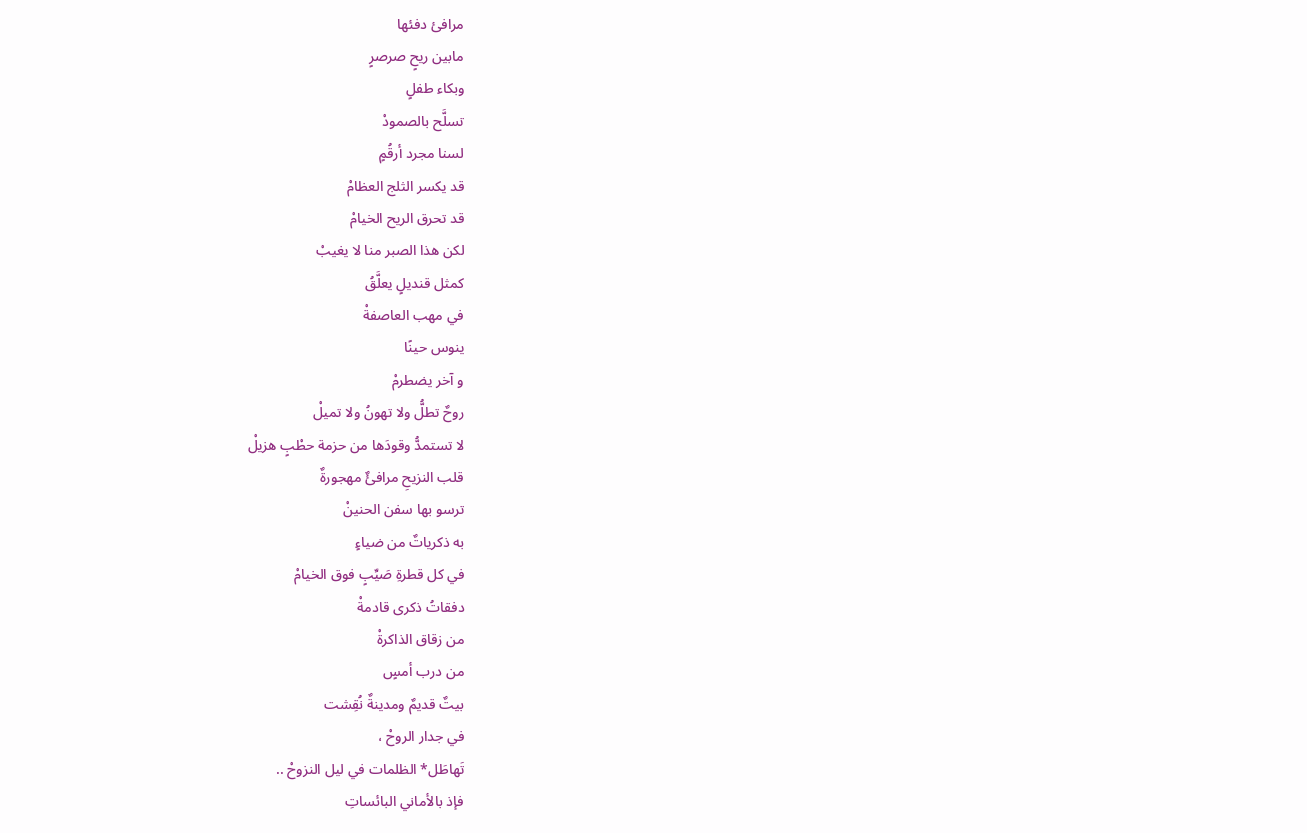مرافئ دفئها
مابين ريحٍ صرصرٍ
وبكاء طفلٍ
تسلَّح بالصمودْ
لسنا مجرد أرقُمٍ
قد يكسر الثلج العظامْ
قد تحرق الريح الخيامْ
لكن هذا الصبر منا لا يغيبْ
كمثل قنديلٍ يعلَّقُ
في مهب العاصفةْ
ينوس حينًا
و آخر يضطرمْ
روحٌ تطلُّ ولا تهونُ ولا تميلْ
لا تستمدُّ وقودَها من حزمة حطْبٍ هزيلْ
قلب النزيحِ مرافئٌ مهجورةٌ
ترسو بها سفن الحنينْ
به ذكرياتٌ من ضياءٍ
في كل قطرةِ صَيِّبٍ فوق الخيامْ
دفقاتُ ذكرى قادمةْ
من زقاق الذاكرةْ
من درب أمسٍ
بيتٌ قديمٌ ومدينةٌ نُقِشت
في جدار الروحْ ،
تَهاطَل* الظلمات في ليل النزوحْ ..
فإذ بالأماني البائساتِ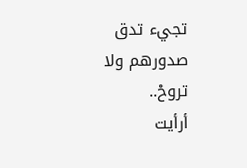تجيء تدق صدورهم ولا تروحْ..
أرأيت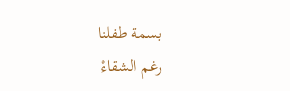بسمة طفلنا
رغم الشقاءْ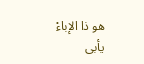هو ذا الإباءْ
يأبى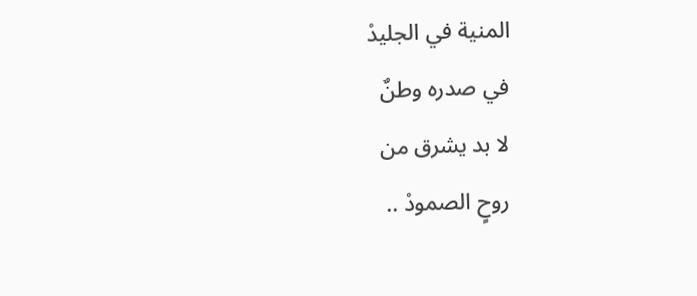المنية في الجليدْ
في صدره وطنٌ
لا بد يشرق من
روحٍ الصمودْ ..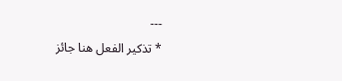---
* تذكير الفعل هنا جائز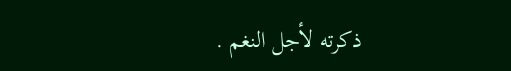ذكرته لأجل النغم .